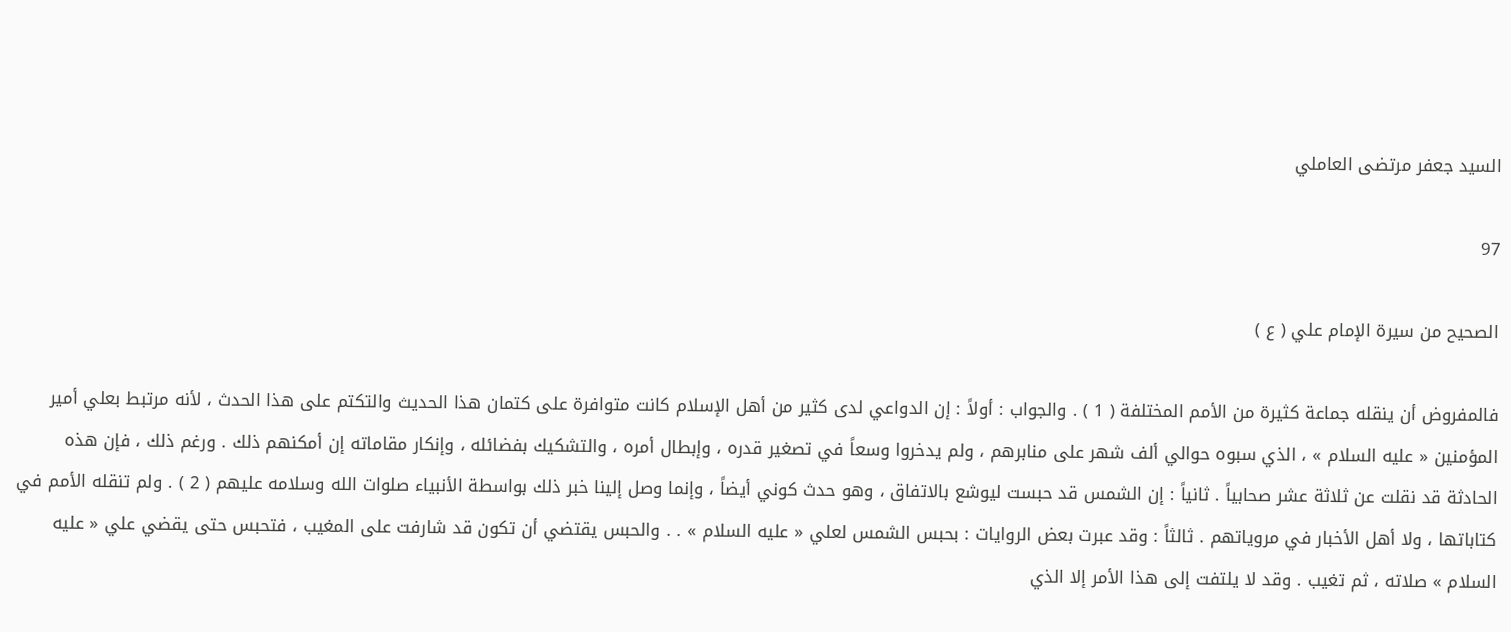السيد جعفر مرتضى العاملي

97

الصحيح من سيرة الإمام علي ( ع )

فالمفروض أن ينقله جماعة كثيرة من الأمم المختلفة ( 1 ) . والجواب : أولاً : إن الدواعي لدى كثير من أهل الإسلام كانت متوافرة على كتمان هذا الحديث والتكتم على هذا الحدث ، لأنه مرتبط بعلي أمير المؤمنين « عليه السلام » ، الذي سبوه حوالي ألف شهر على منابرهم ، ولم يدخروا وسعاً في تصغير قدره ، وإبطال أمره ، والتشكيك بفضائله ، وإنكار مقاماته إن أمكنهم ذلك . ورغم ذلك ، فإن هذه الحادثة قد نقلت عن ثلاثة عشر صحابياً . ثانياً : إن الشمس قد حبست ليوشع بالاتفاق ، وهو حدث كوني أيضاً ، وإنما وصل إلينا خبر ذلك بواسطة الأنبياء صلوات الله وسلامه عليهم ( 2 ) . ولم تنقله الأمم في كتاباتها ، ولا أهل الأخبار في مروياتهم . ثالثاً : وقد عبرت بعض الروايات : بحبس الشمس لعلي « عليه السلام » . . والحبس يقتضي أن تكون قد شارفت على المغيب ، فتحبس حتى يقضي علي « عليه السلام » صلاته ، ثم تغيب . وقد لا يلتفت إلى هذا الأمر إلا الذي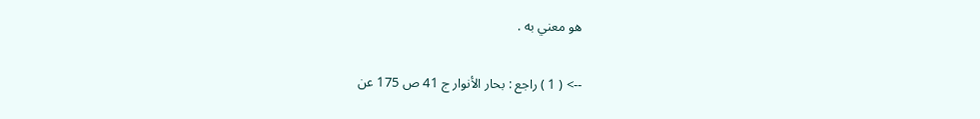هو معني به .

--> ( 1 ) راجع : بحار الأنوار ج 41 ص 175 عن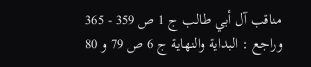مناقب آل أبي طالب ج 1 ص 359 - 365 وراجع : البداية والنهاية ج 6 ص 79 و 80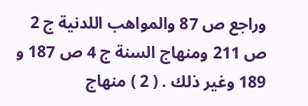وراجع ص 87 والمواهب اللدنية ج 2 ص 211 ومنهاج السنة ج 4 ص 187 و 189 وغير ذلك . ( 2 ) منهاج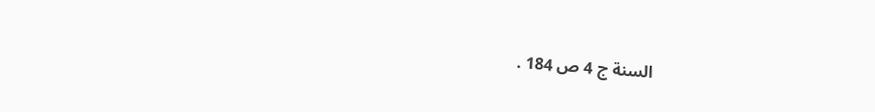السنة ج 4 ص 184 .